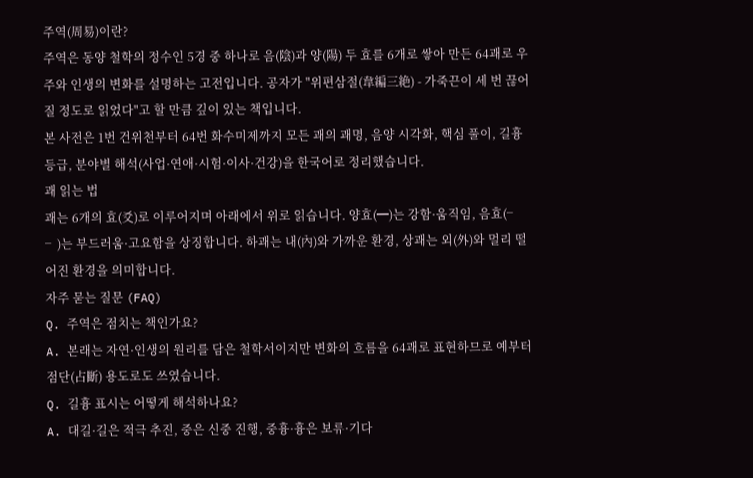주역(周易)이란?
주역은 동양 철학의 정수인 5경 중 하나로 음(陰)과 양(陽) 두 효를 6개로 쌓아 만든 64괘로 우주와 인생의 변화를 설명하는 고전입니다. 공자가 "위편삼절(韋編三絶) - 가죽끈이 세 번 끊어질 정도로 읽었다"고 할 만큼 깊이 있는 책입니다.
본 사전은 1번 건위천부터 64번 화수미제까지 모든 괘의 괘명, 음양 시각화, 핵심 풀이, 길흉 등급, 분야별 해석(사업·연애·시험·이사·건강)을 한국어로 정리했습니다.
괘 읽는 법
괘는 6개의 효(爻)로 이루어지며 아래에서 위로 읽습니다. 양효(━)는 강함·움직임, 음효(╴ ╴)는 부드러움·고요함을 상징합니다. 하괘는 내(內)와 가까운 환경, 상괘는 외(外)와 멀리 떨어진 환경을 의미합니다.
자주 묻는 질문 (FAQ)
Q. 주역은 점치는 책인가요?
A. 본래는 자연·인생의 원리를 담은 철학서이지만 변화의 흐름을 64괘로 표현하므로 예부터 점단(占斷) 용도로도 쓰였습니다.
Q. 길흉 표시는 어떻게 해석하나요?
A. 대길·길은 적극 추진, 중은 신중 진행, 중흉·흉은 보류·기다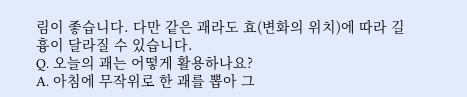림이 좋습니다. 다만 같은 괘라도 효(변화의 위치)에 따라 길흉이 달라질 수 있습니다.
Q. 오늘의 괘는 어떻게 활용하나요?
A. 아침에 무작위로 한 괘를 뽑아 그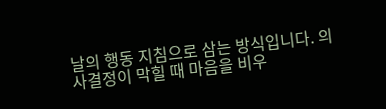날의 행동 지침으로 삼는 방식입니다. 의사결정이 막힐 때 마음을 비우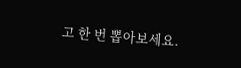고 한 번 뽑아보세요.